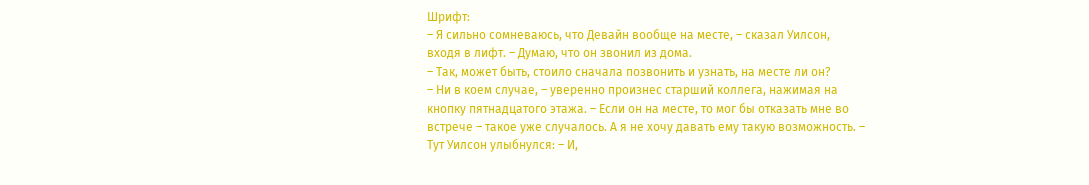Шрифт:
– Я сильно сомневаюсь, что Девайн вообще на месте, – сказал Уилсон, входя в лифт. – Думаю, что он звонил из дома.
– Так, может быть, стоило сначала позвонить и узнать, на месте ли он?
– Ни в коем случае, – уверенно произнес старший коллега, нажимая на кнопку пятнадцатого этажа. – Если он на месте, то мог бы отказать мне во встрече – такое уже случалось. А я не хочу давать ему такую возможность. – Тут Уилсон улыбнулся: – И,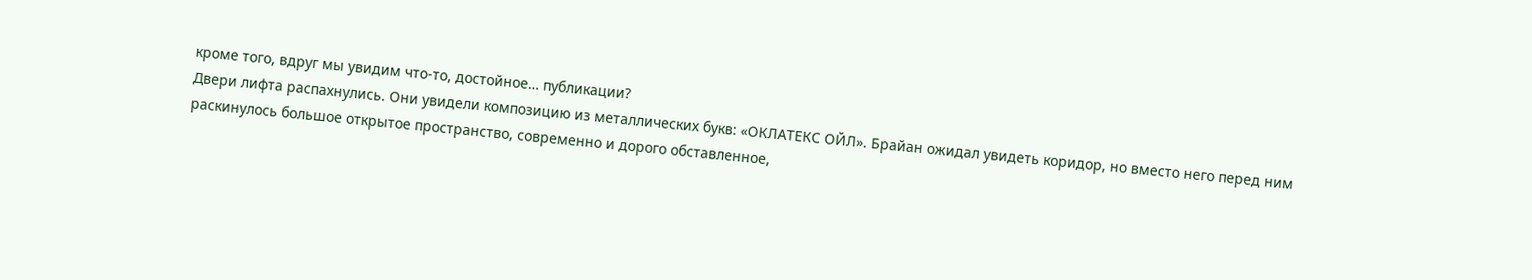кроме того, вдруг мы увидим что-то, достойное… публикации?
Двери лифта распахнулись. Они увидели композицию из металлических букв: «ОКЛАТЕКС ОЙЛ». Брайан ожидал увидеть коридор, но вместо него перед ним раскинулось большое открытое пространство, современно и дорого обставленное,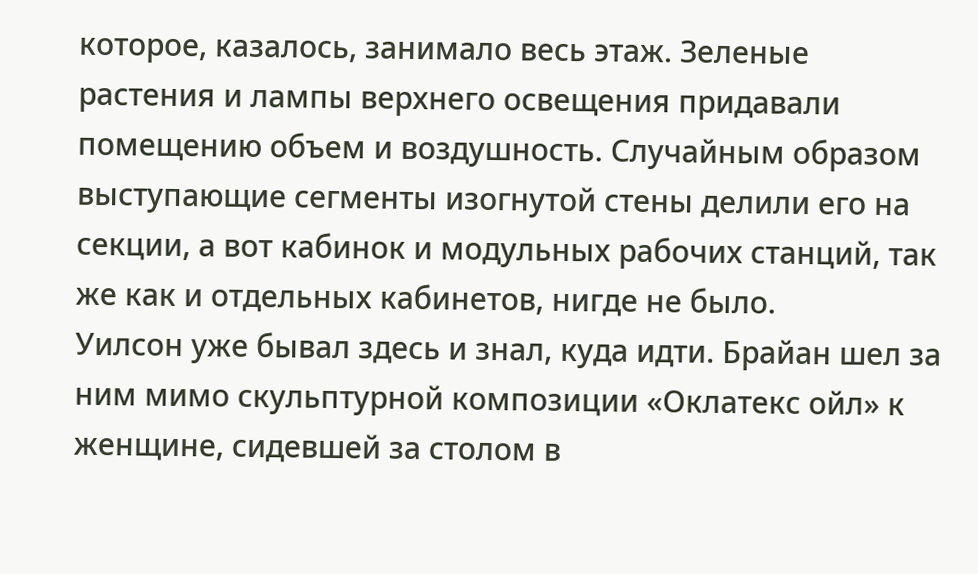которое, казалось, занимало весь этаж. Зеленые растения и лампы верхнего освещения придавали помещению объем и воздушность. Случайным образом выступающие сегменты изогнутой стены делили его на секции, а вот кабинок и модульных рабочих станций, так же как и отдельных кабинетов, нигде не было.
Уилсон уже бывал здесь и знал, куда идти. Брайан шел за ним мимо скульптурной композиции «Оклатекс ойл» к женщине, сидевшей за столом в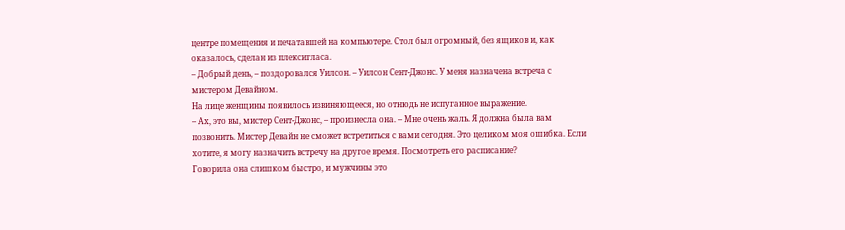центре помещения и печатавшей на компьютере. Стол был огромный, без ящиков и, как оказалось, сделан из плексигласа.
– Добрый день, – поздоровался Уилсон. – Уилсон Сент-Джонс. У меня назначена встреча с мистером Девайном.
На лице женщины появилось извиняющееся, но отнюдь не испуганное выражение.
– Ах, это вы, мистер Сент-Джонс, – произнесла она. – Мне очень жаль. Я должна была вам позвонить. Мистер Девайн не сможет встретиться с вами сегодня. Это целиком моя ошибка. Если хотите, я могу назначить встречу на другое время. Посмотреть его расписание?
Говорила она слишком быстро, и мужчины это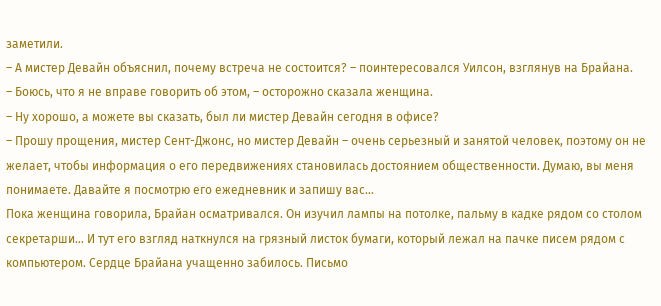заметили.
– А мистер Девайн объяснил, почему встреча не состоится? – поинтересовался Уилсон, взглянув на Брайана.
– Боюсь, что я не вправе говорить об этом, – осторожно сказала женщина.
– Ну хорошо, а можете вы сказать, был ли мистер Девайн сегодня в офисе?
– Прошу прощения, мистер Сент-Джонс, но мистер Девайн – очень серьезный и занятой человек, поэтому он не желает, чтобы информация о его передвижениях становилась достоянием общественности. Думаю, вы меня понимаете. Давайте я посмотрю его ежедневник и запишу вас…
Пока женщина говорила, Брайан осматривался. Он изучил лампы на потолке, пальму в кадке рядом со столом секретарши… И тут его взгляд наткнулся на грязный листок бумаги, который лежал на пачке писем рядом с компьютером. Сердце Брайана учащенно забилось. Письмо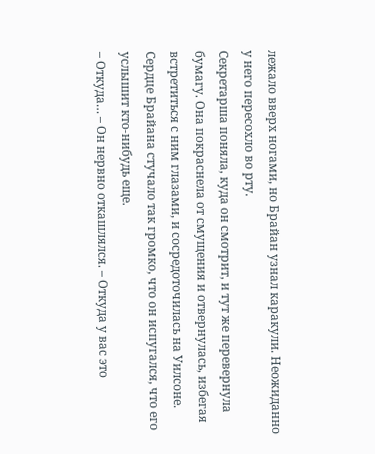лежало вверх ногами, но Брайан узнал каракули. Неожиданно у него пересохло во рту.
Секретарша поняла, куда он смотрит, и тут же перевернула бумагу. Она покраснела от смущения и отвернулась, избегая встретиться с ним глазами, и сосредоточилась на Уилсоне. Сердце Брайана стучало так громко, что он испугался, что его услышит кто-нибудь еще.
– Откуда… – Он нервно откашлялся. – Откуда у вас это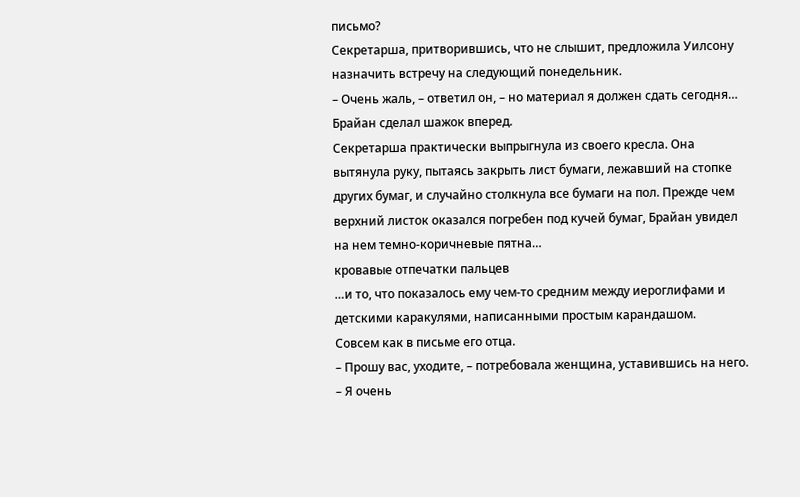письмо?
Секретарша, притворившись, что не слышит, предложила Уилсону назначить встречу на следующий понедельник.
– Очень жаль, – ответил он, – но материал я должен сдать сегодня…
Брайан сделал шажок вперед.
Секретарша практически выпрыгнула из своего кресла. Она вытянула руку, пытаясь закрыть лист бумаги, лежавший на стопке других бумаг, и случайно столкнула все бумаги на пол. Прежде чем верхний листок оказался погребен под кучей бумаг, Брайан увидел на нем темно-коричневые пятна…
кровавые отпечатки пальцев
…и то, что показалось ему чем-то средним между иероглифами и детскими каракулями, написанными простым карандашом.
Совсем как в письме его отца.
– Прошу вас, уходите, – потребовала женщина, уставившись на него. – Я очень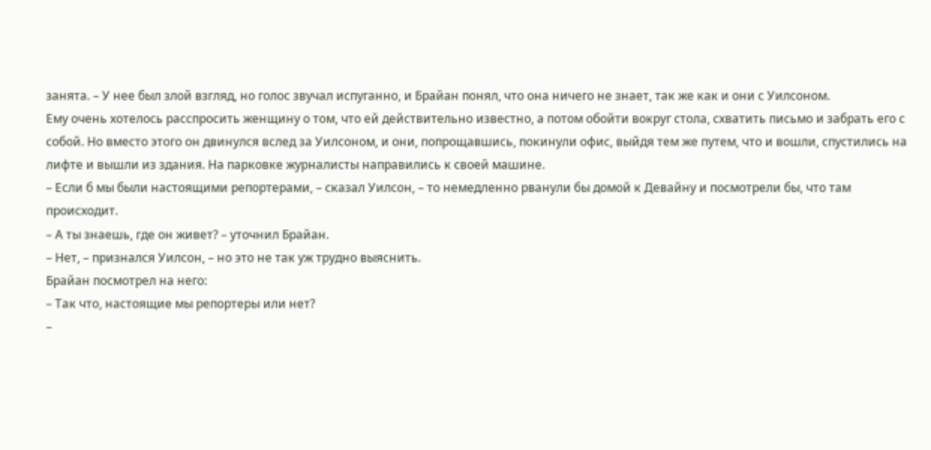занята. – У нее был злой взгляд, но голос звучал испуганно, и Брайан понял, что она ничего не знает, так же как и они с Уилсоном.
Ему очень хотелось расспросить женщину о том, что ей действительно известно, а потом обойти вокруг стола, схватить письмо и забрать его с собой. Но вместо этого он двинулся вслед за Уилсоном, и они, попрощавшись, покинули офис, выйдя тем же путем, что и вошли, спустились на лифте и вышли из здания. На парковке журналисты направились к своей машине.
– Если б мы были настоящими репортерами, – сказал Уилсон, – то немедленно рванули бы домой к Девайну и посмотрели бы, что там происходит.
– А ты знаешь, где он живет? – уточнил Брайан.
– Нет, – признался Уилсон, – но это не так уж трудно выяснить.
Брайан посмотрел на него:
– Так что, настоящие мы репортеры или нет?
–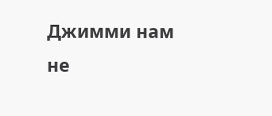Джимми нам не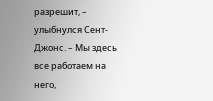разрешит, – улыбнулся Сент-Джонс. – Мы здесь все работаем на него,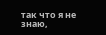так что я не знаю,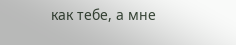как тебе, а мне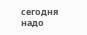сегодня надо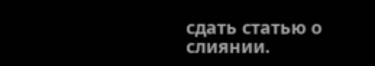сдать статью о слиянии.